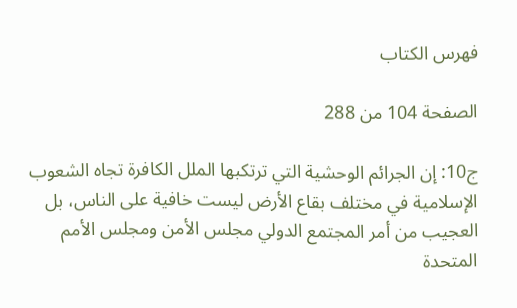فهرس الكتاب

الصفحة 104 من 288

ج10: إن الجرائم الوحشية التي ترتكبها الملل الكافرة تجاه الشعوب الإسلامية في مختلف بقاع الأرض ليست خافية على الناس، بل العجيب من أمر المجتمع الدولي مجلس الأمن ومجلس الأمم المتحدة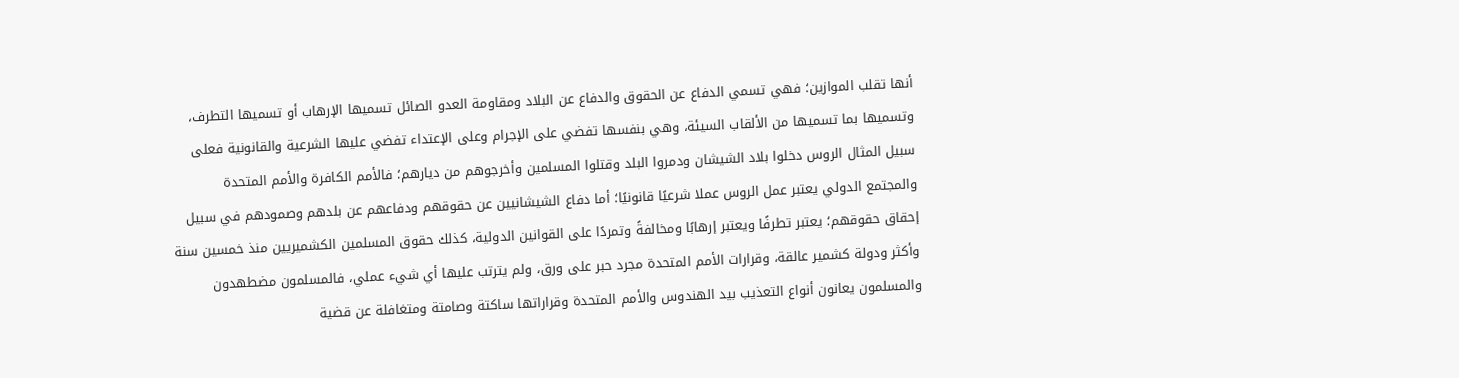أنها تقلب الموازين؛ فهي تسمي الدفاع عن الحقوق والدفاع عن البلاد ومقاومة العدو الصائل تسميها الإرهاب أو تسميها التطرف، وتسميها بما تسميها من الألقاب السيئة، وهي بنفسها تفضي على الإجرام وعلى الإعتداء تفضي عليها الشرعية والقانونية فعلى سبيل المثال الروس دخلوا بلاد الشيشان ودمروا البلد وقتلوا المسلمين وأخرجوهم من ديارهم؛ فالأمم الكافرة والأمم المتحدة والمجتمع الدولي يعتبر عمل الروس عملا شرعيًا قانونيًا؛ أما دفاع الشيشانيين عن حقوقهم ودفاعهم عن بلدهم وصمودهم في سبيل إحقاق حقوقهم؛ يعتبر تطرفًا ويعتبر إرهابًا ومخالفةً وتمردًا على القوانين الدولية، كذلك حقوق المسلمين الكشميريين منذ خمسين سنة وأكثر ودولة كشمير عالقة، وقرارات الأمم المتحدة مجرد حبر على ورق، ولم يترتب عليها أي شيء عملي، فالمسلمون مضطهدون والمسلمون يعانون أنواع التعذيب بيد الهندوس والأمم المتحدة وقراراتها ساكتة وصامتة ومتغافلة عن قضية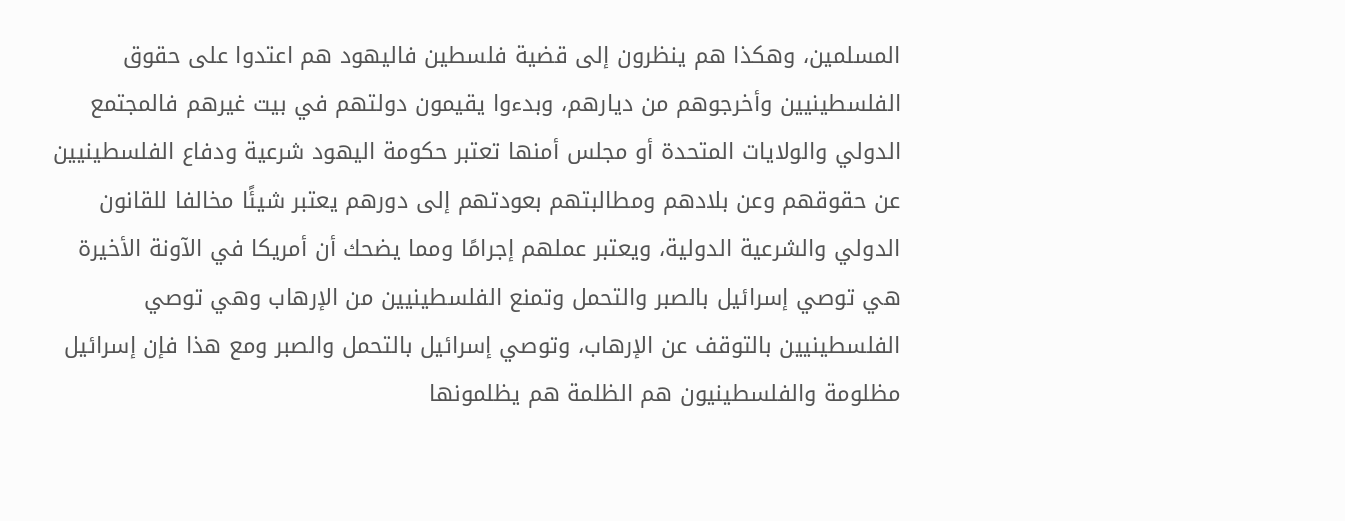المسلمين، وهكذا هم ينظرون إلى قضية فلسطين فاليهود هم اعتدوا على حقوق الفلسطينيين وأخرجوهم من ديارهم، وبدءوا يقيمون دولتهم في بيت غيرهم فالمجتمع الدولي والولايات المتحدة أو مجلس أمنها تعتبر حكومة اليهود شرعية ودفاع الفلسطينيين عن حقوقهم وعن بلادهم ومطالبتهم بعودتهم إلى دورهم يعتبر شيئًا مخالفا للقانون الدولي والشرعية الدولية، ويعتبر عملهم إجرامًا ومما يضحك أن أمريكا في الآونة الأخيرة هي توصي إسرائيل بالصبر والتحمل وتمنع الفلسطينيين من الإرهاب وهي توصي الفلسطينيين بالتوقف عن الإرهاب، وتوصي إسرائيل بالتحمل والصبر ومع هذا فإن إسرائيل مظلومة والفلسطينيون هم الظلمة هم يظلمونها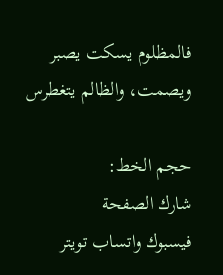فالمظلوم يسكت يصبر ويصمت، والظالم يتغطرس

حجم الخط:
شارك الصفحة
فيسبوك واتساب تويتر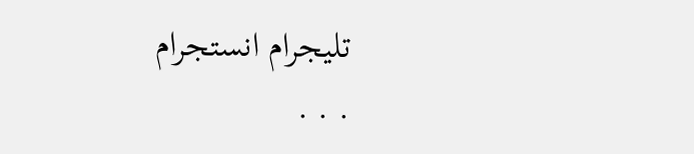تليجرام انستجرام
. . .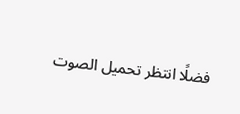فضلًا انتظر تحميل الصوت